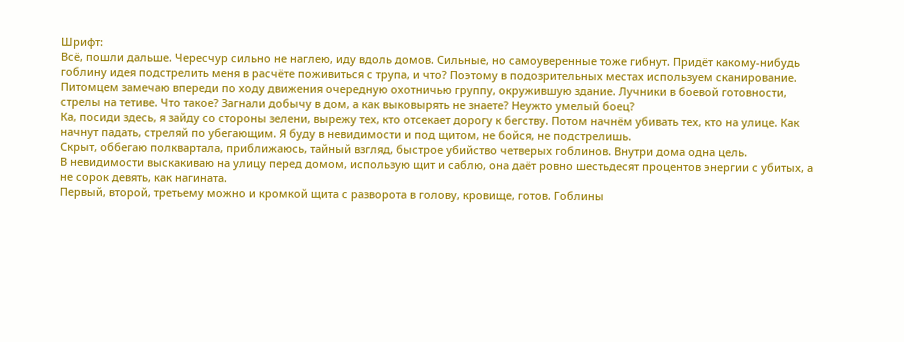Шрифт:
Всё, пошли дальше. Чересчур сильно не наглею, иду вдоль домов. Сильные, но самоуверенные тоже гибнут. Придёт какому-нибудь гоблину идея подстрелить меня в расчёте поживиться с трупа, и что? Поэтому в подозрительных местах используем сканирование.
Питомцем замечаю впереди по ходу движения очередную охотничью группу, окружившую здание. Лучники в боевой готовности, стрелы на тетиве. Что такое? Загнали добычу в дом, а как выковырять не знаете? Неужто умелый боец?
Ка, посиди здесь, я зайду со стороны зелени, вырежу тех, кто отсекает дорогу к бегству. Потом начнём убивать тех, кто на улице. Как начнут падать, стреляй по убегающим. Я буду в невидимости и под щитом, не бойся, не подстрелишь.
Скрыт, оббегаю полквартала, приближаюсь, тайный взгляд, быстрое убийство четверых гоблинов. Внутри дома одна цель.
В невидимости выскакиваю на улицу перед домом, использую щит и саблю, она даёт ровно шестьдесят процентов энергии с убитых, а не сорок девять, как нагината.
Первый, второй, третьему можно и кромкой щита с разворота в голову, кровище, готов. Гоблины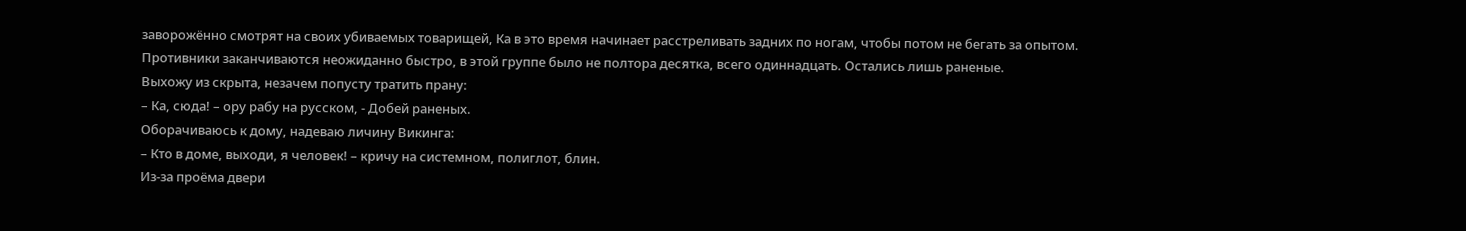заворожённо смотрят на своих убиваемых товарищей, Ка в это время начинает расстреливать задних по ногам, чтобы потом не бегать за опытом. Противники заканчиваются неожиданно быстро, в этой группе было не полтора десятка, всего одиннадцать. Остались лишь раненые.
Выхожу из скрыта, незачем попусту тратить прану:
– Ка, сюда! – ору рабу на русском, - Добей раненых.
Оборачиваюсь к дому, надеваю личину Викинга:
– Кто в доме, выходи, я человек! – кричу на системном, полиглот, блин.
Из-за проёма двери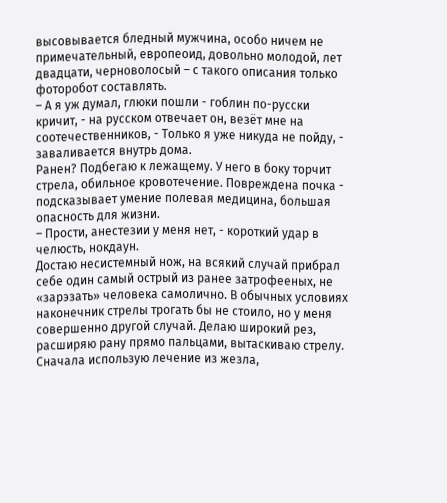высовывается бледный мужчина, особо ничем не примечательный, европеоид, довольно молодой, лет двадцати, черноволосый – с такого описания только фоторобот составлять.
– А я уж думал, глюки пошли - гоблин по-русски кричит, - на русском отвечает он, везёт мне на соотечественников, - Только я уже никуда не пойду, - заваливается внутрь дома.
Ранен? Подбегаю к лежащему. У него в боку торчит стрела, обильное кровотечение. Повреждена почка - подсказывает умение полевая медицина, большая опасность для жизни.
– Прости, анестезии у меня нет, - короткий удар в челюсть, нокдаун.
Достаю несистемный нож, на всякий случай прибрал себе один самый острый из ранее затрофееных, не «зарэзать» человека самолично. В обычных условиях наконечник стрелы трогать бы не стоило, но у меня совершенно другой случай. Делаю широкий рез, расширяю рану прямо пальцами, вытаскиваю стрелу. Сначала использую лечение из жезла,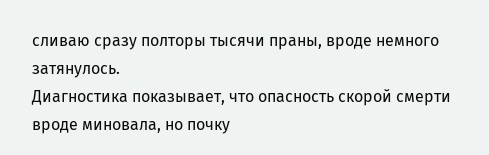сливаю сразу полторы тысячи праны, вроде немного затянулось.
Диагностика показывает, что опасность скорой смерти вроде миновала, но почку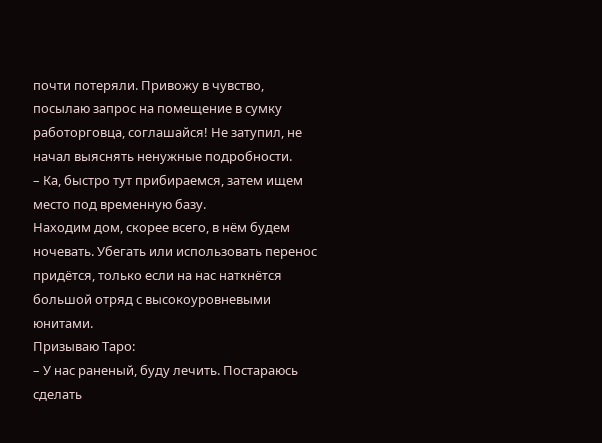почти потеряли. Привожу в чувство, посылаю запрос на помещение в сумку работорговца, соглашайся! Не затупил, не начал выяснять ненужные подробности.
– Ка, быстро тут прибираемся, затем ищем место под временную базу.
Находим дом, скорее всего, в нём будем ночевать. Убегать или использовать перенос придётся, только если на нас наткнётся большой отряд с высокоуровневыми юнитами.
Призываю Таро:
– У нас раненый, буду лечить. Постараюсь сделать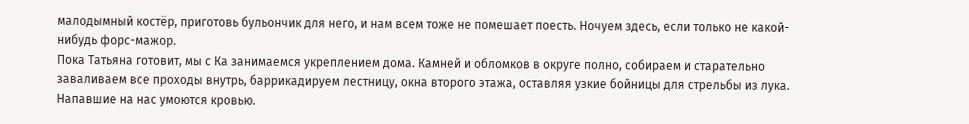малодымный костёр, приготовь бульончик для него, и нам всем тоже не помешает поесть. Ночуем здесь, если только не какой-нибудь форс-мажор.
Пока Татьяна готовит, мы с Ка занимаемся укреплением дома. Камней и обломков в округе полно, собираем и старательно заваливаем все проходы внутрь, баррикадируем лестницу, окна второго этажа, оставляя узкие бойницы для стрельбы из лука. Напавшие на нас умоются кровью.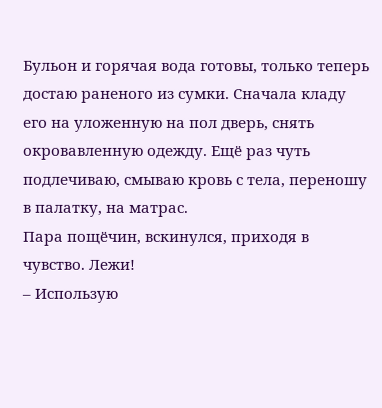Бульон и горячая вода готовы, только теперь достаю раненого из сумки. Сначала кладу его на уложенную на пол дверь, снять окровавленную одежду. Ещё раз чуть подлечиваю, смываю кровь с тела, переношу в палатку, на матрас.
Пара пощёчин, вскинулся, приходя в чувство. Лежи!
– Использую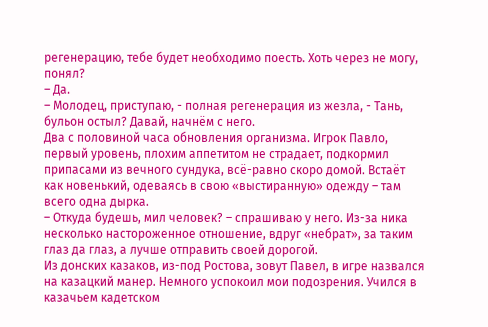регенерацию, тебе будет необходимо поесть. Хоть через не могу, понял?
– Да.
– Молодец, приступаю, - полная регенерация из жезла, - Тань, бульон остыл? Давай, начнём с него.
Два с половиной часа обновления организма. Игрок Павло, первый уровень, плохим аппетитом не страдает, подкормил припасами из вечного сундука, всё-равно скоро домой. Встаёт как новенький, одеваясь в свою «выстиранную» одежду – там всего одна дырка.
– Откуда будешь, мил человек? – спрашиваю у него. Из-за ника несколько настороженное отношение, вдруг «небрат», за таким глаз да глаз, а лучше отправить своей дорогой.
Из донских казаков, из-под Ростова, зовут Павел, в игре назвался на казацкий манер. Немного успокоил мои подозрения. Учился в казачьем кадетском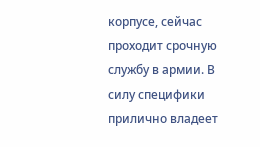корпусе, сейчас проходит срочную службу в армии. В силу специфики прилично владеет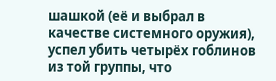шашкой (её и выбрал в качестве системного оружия), успел убить четырёх гоблинов из той группы, что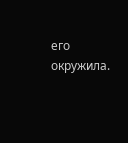его окружила.